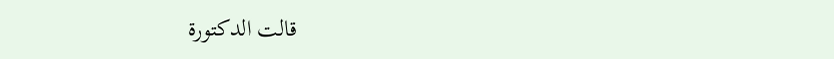قالت الدكتورة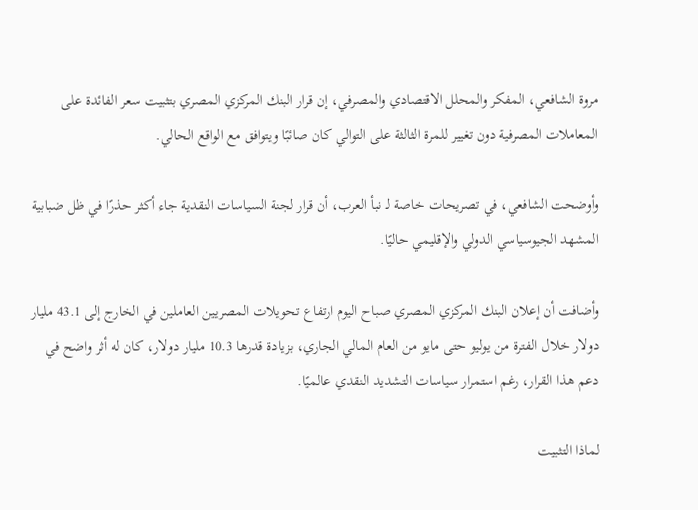مروة الشافعي، المفكر والمحلل الاقتصادي والمصرفي، إن قرار البنك المركزي المصري بتثبيت سعر الفائدة على المعاملات المصرفية دون تغيير للمرة الثالثة على التوالي كان صائبًا ويتوافق مع الواقع الحالي.

وأوضحت الشافعي، في تصريحات خاصة لـ نبأ العرب، أن قرار لجنة السياسات النقدية جاء أكثر حذرًا في ظل ضبابية المشهد الجيوسياسي الدولي والإقليمي حاليًا.

وأضافت أن إعلان البنك المركزي المصري صباح اليوم ارتفاع تحويلات المصريين العاملين في الخارج إلى 43.1 مليار دولار خلال الفترة من يوليو حتى مايو من العام المالي الجاري، بزيادة قدرها 10.3 مليار دولار، كان له أثر واضح في دعم هذا القرار، رغم استمرار سياسات التشديد النقدي عالميًا.

لماذا التثبيت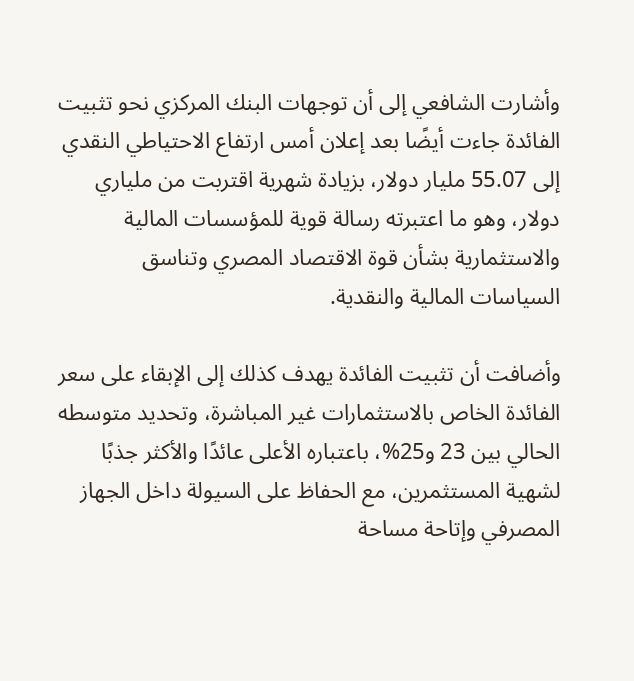وأشارت الشافعي إلى أن توجهات البنك المركزي نحو تثبيت الفائدة جاءت أيضًا بعد إعلان أمس ارتفاع الاحتياطي النقدي إلى 55.07 مليار دولار، بزيادة شهرية اقتربت من ملياري دولار، وهو ما اعتبرته رسالة قوية للمؤسسات المالية والاستثمارية بشأن قوة الاقتصاد المصري وتناسق السياسات المالية والنقدية.

وأضافت أن تثبيت الفائدة يهدف كذلك إلى الإبقاء على سعر الفائدة الخاص بالاستثمارات غير المباشرة، وتحديد متوسطه الحالي بين 23 و25%، باعتباره الأعلى عائدًا والأكثر جذبًا لشهية المستثمرين، مع الحفاظ على السيولة داخل الجهاز المصرفي وإتاحة مساحة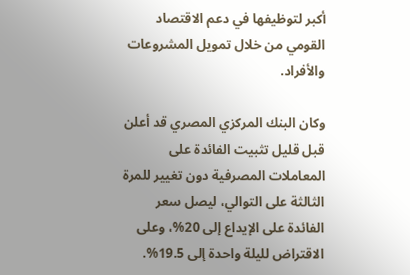أكبر لتوظيفها في دعم الاقتصاد القومي من خلال تمويل المشروعات والأفراد.

وكان البنك المركزي المصري قد أعلن قبل قليل تثبيت الفائدة على المعاملات المصرفية دون تغيير للمرة الثالثة على التوالي، ليصل سعر الفائدة على الإيداع إلى 20%، وعلى الاقتراض لليلة واحدة إلى 19.5%.